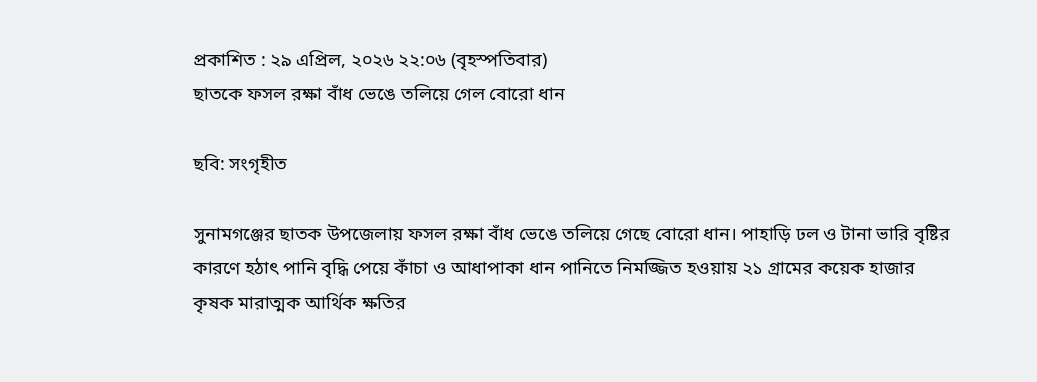প্রকাশিত : ২৯ এপ্রিল, ২০২৬ ২২:০৬ (বৃহস্পতিবার)
ছাতকে ফসল রক্ষা বাঁধ ভেঙে তলিয়ে গেল বোরো ধান

ছবি: সংগৃহীত

সুনামগঞ্জের ছাতক উপজেলায় ফসল রক্ষা বাঁধ ভেঙে তলিয়ে গেছে বোরো ধান। পাহাড়ি ঢল ও টানা ভারি বৃষ্টির কারণে হঠাৎ পানি বৃদ্ধি পেয়ে কাঁচা ও আধাপাকা ধান পানিতে নিমজ্জিত হওয়ায় ২১ গ্রামের কয়েক হাজার কৃষক মারাত্মক আর্থিক ক্ষতির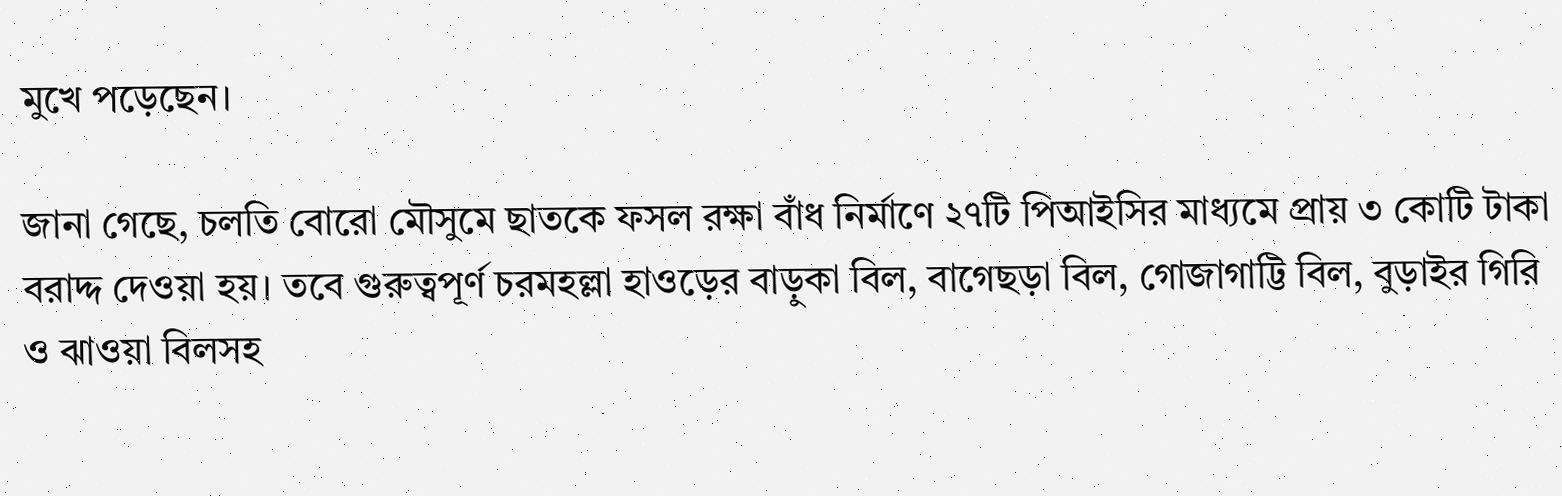মুখে পড়েছেন।

জানা গেছে, চলতি বোরো মৌসুমে ছাতকে ফসল রক্ষা বাঁধ নির্মাণে ২৭টি পিআইসির মাধ্যমে প্রায় ৩ কোটি টাকা বরাদ্দ দেওয়া হয়। তবে গুরুত্বপূর্ণ চরমহল্লা হাওড়ের বাড়ুকা বিল, বাগেছড়া বিল, গোজাগাট্টি বিল, বুড়াইর গিরি ও ঝাওয়া বিলসহ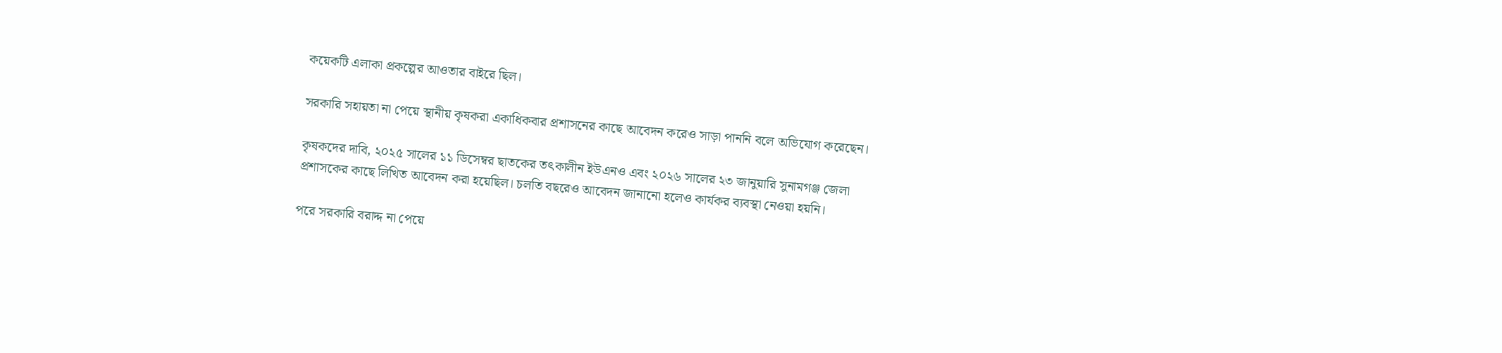কয়েকটি এলাকা প্রকল্পের আওতার বাইরে ছিল।

সরকারি সহায়তা না পেয়ে স্থানীয় কৃষকরা একাধিকবার প্রশাসনের কাছে আবেদন করেও সাড়া পাননি বলে অভিযোগ করেছেন।

কৃষকদের দাবি, ২০২৫ সালের ১১ ডিসেম্বর ছাতকের তৎকালীন ইউএনও এবং ২০২৬ সালের ২৩ জানুয়ারি সুনামগঞ্জ জেলা প্রশাসকের কাছে লিখিত আবেদন করা হয়েছিল। চলতি বছরেও আবেদন জানানো হলেও কার্যকর ব্যবস্থা নেওয়া হয়নি।

পরে সরকারি বরাদ্দ না পেয়ে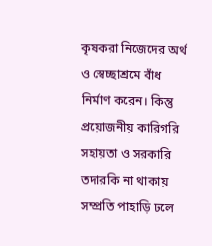কৃষকরা নিজেদের অর্থ ও স্বেচ্ছাশ্রমে বাঁধ নির্মাণ করেন। কিন্তু প্রয়োজনীয় কারিগরি সহায়তা ও সরকারি তদারকি না থাকায় সম্প্রতি পাহাড়ি ঢলে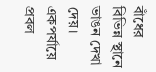বাঁধের বিভিন্ন স্থানে ভাঙন দেখা দেয়। একপর্যায়ে প্রবল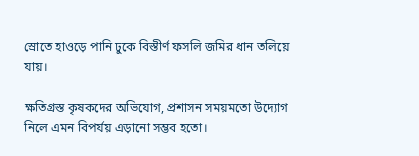স্রোতে হাওড়ে পানি ঢুকে বিস্তীর্ণ ফসলি জমির ধান তলিয়ে যায়।

ক্ষতিগ্রস্ত কৃষকদের অভিযোগ, প্রশাসন সময়মতো উদ্যোগ নিলে এমন বিপর্যয় এড়ানো সম্ভব হতো।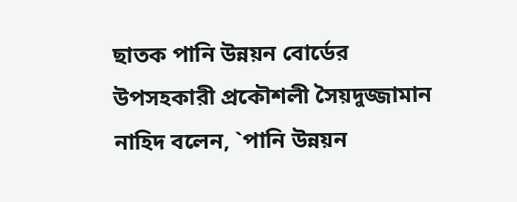ছাতক পানি উন্নয়ন বোর্ডের উপসহকারী প্রকৌশলী সৈয়দুজ্জামান নাহিদ বলেন, `পানি উন্নয়ন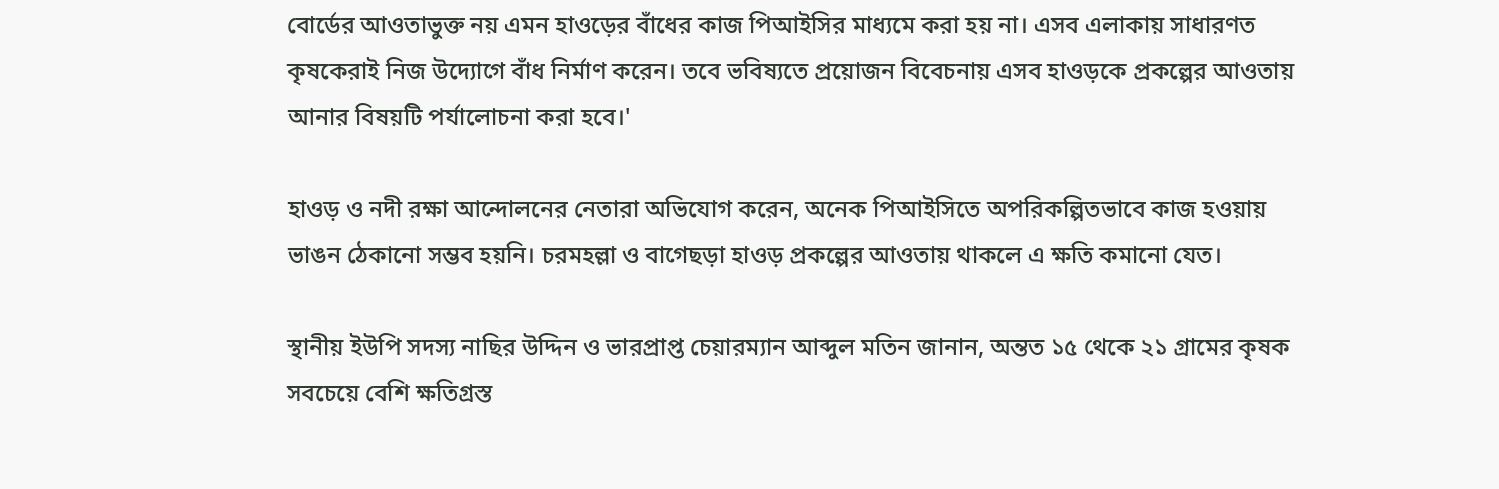বোর্ডের আওতাভুক্ত নয় এমন হাওড়ের বাঁধের কাজ পিআইসির মাধ্যমে করা হয় না। এসব এলাকায় সাধারণত কৃষকেরাই নিজ উদ্যোগে বাঁধ নির্মাণ করেন। তবে ভবিষ্যতে প্রয়োজন বিবেচনায় এসব হাওড়কে প্রকল্পের আওতায় আনার বিষয়টি পর্যালোচনা করা হবে।'

হাওড় ও নদী রক্ষা আন্দোলনের নেতারা অভিযোগ করেন, অনেক পিআইসিতে অপরিকল্পিতভাবে কাজ হওয়ায় ভাঙন ঠেকানো সম্ভব হয়নি। চরমহল্লা ও বাগেছড়া হাওড় প্রকল্পের আওতায় থাকলে এ ক্ষতি কমানো যেত।

স্থানীয় ইউপি সদস্য নাছির উদ্দিন ও ভারপ্রাপ্ত চেয়ারম্যান আব্দুল মতিন জানান, অন্তত ১৫ থেকে ২১ গ্রামের কৃষক সবচেয়ে বেশি ক্ষতিগ্রস্ত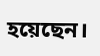হয়েছেন।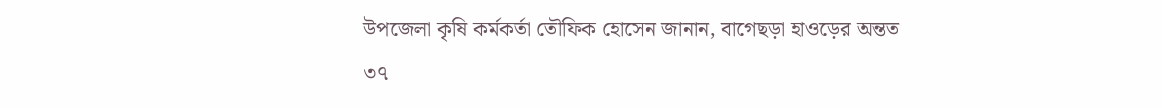উপজেলা কৃষি কর্মকর্তা তৌফিক হোসেন জানান, বাগেছড়া হাওড়ের অন্তত ৩৭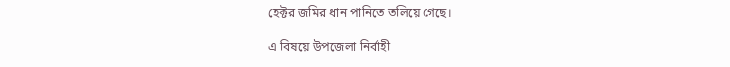হেক্টর জমির ধান পানিতে তলিয়ে গেছে।

এ বিষয়ে উপজেলা নির্বাহী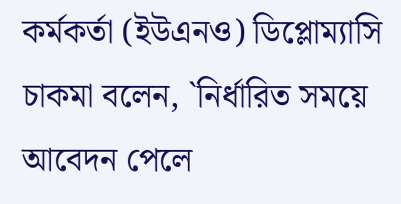কর্মকর্তা (ইউএনও) ডিপ্লোম্যাসি চাকমা বলেন, `নির্ধারিত সময়ে আবেদন পেলে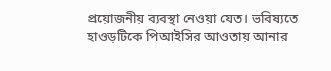প্রয়োজনীয় ব্যবস্থা নেওয়া যেত। ভবিষ্যতে হাওড়টিকে পিআইসির আওতায় আনার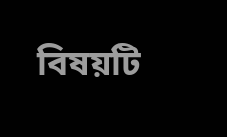বিষয়টি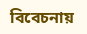বিবেচনায়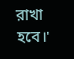রাখা হবে।'